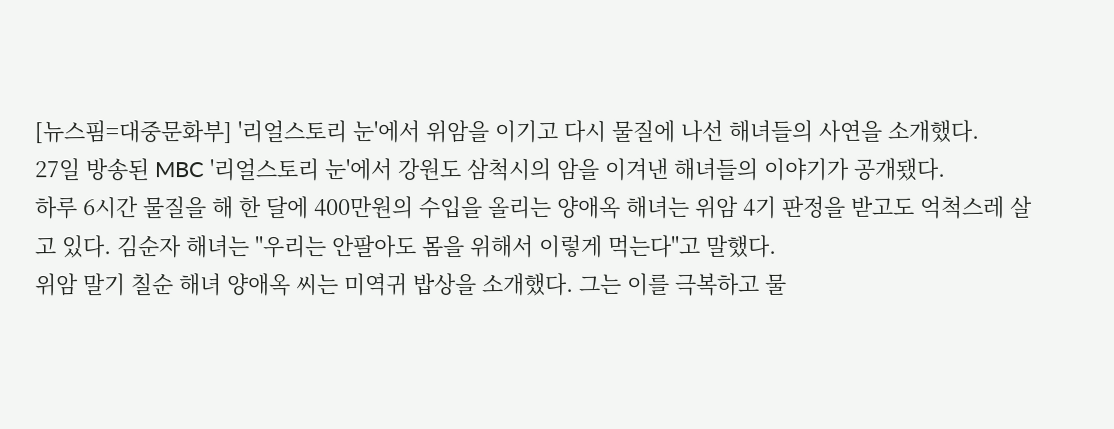[뉴스핌=대중문화부] '리얼스토리 눈'에서 위암을 이기고 다시 물질에 나선 해녀들의 사연을 소개했다.
27일 방송된 MBC '리얼스토리 눈'에서 강원도 삼척시의 암을 이겨낸 해녀들의 이야기가 공개됐다.
하루 6시간 물질을 해 한 달에 400만원의 수입을 올리는 양애옥 해녀는 위암 4기 판정을 받고도 억척스레 살고 있다. 김순자 해녀는 "우리는 안팔아도 몸을 위해서 이렇게 먹는다"고 말했다.
위암 말기 칠순 해녀 양애옥 씨는 미역귀 밥상을 소개했다. 그는 이를 극복하고 물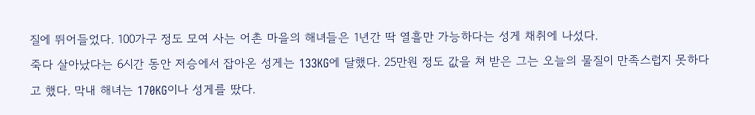질에 뛰어들었다. 100가구 정도 모여 사는 어촌 마을의 해녀들은 1년간 딱 열흘만 가능하다는 성게 채취에 나섰다.
죽다 살아났다는 6시간 동안 저승에서 잡아온 성게는 133KG에 달했다. 25만원 정도 값을 쳐 받은 그는 오늘의 물질이 만족스럽지 못하다고 했다. 막내 해녀는 170KG이나 성게를 땄다.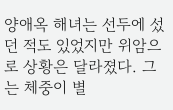양애옥 해녀는 선두에 섰던 적도 있었지만 위암으로 상황은 달라졌다. 그는 체중이 별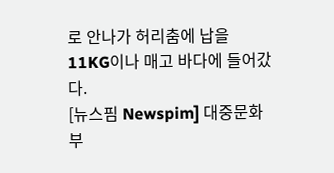로 안나가 허리춤에 납을 11KG이나 매고 바다에 들어갔다.
[뉴스핌 Newspim] 대중문화부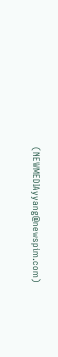(NEWMEDIAyyang@newspim.com)